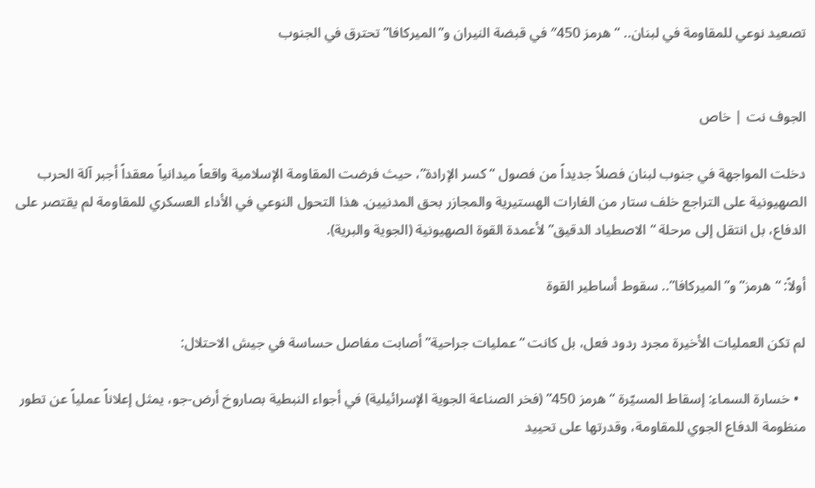تصعيد نوعي للمقاومة في لبنان.. “هرمز 450″ في قبضة النيران و”الميركافا” تحترق في الجنوب


الجوف نت | خاص

دخلت المواجهة في جنوب لبنان فصلاً جديداً من فصول “كسر الإرادة”، حيث فرضت المقاومة الإسلامية واقعاً ميدانياً معقداً أجبر آلة الحرب الصهيونية على التراجع خلف ستار من الغارات الهستيرية والمجازر بحق المدنيين. هذا التحول النوعي في الأداء العسكري للمقاومة لم يقتصر على الدفاع، بل انتقل إلى مرحلة “الاصطياد الدقيق” لأعمدة القوة الصهيونية (الجوية والبرية).

أولاً: “هرمز” و”الميركافا”.. سقوط أساطير القوة

لم تكن العمليات الأخيرة مجرد ردود فعل، بل كانت “عمليات جراحية” أصابت مفاصل حساسة في جيش الاحتلال:

  • خسارة السماء: إسقاط المسيّرة “هرمز 450” (فخر الصناعة الجوية الإسرائيلية) في أجواء النبطية بصاروخ أرض-جو، يمثل إعلاناً عملياً عن تطور منظومة الدفاع الجوي للمقاومة، وقدرتها على تحييد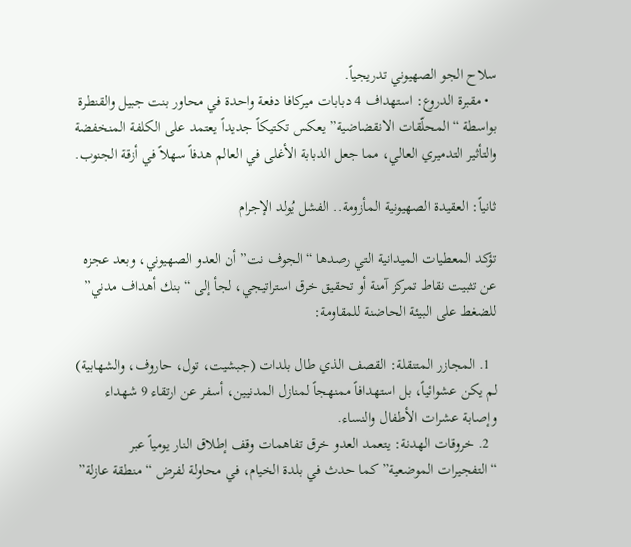سلاح الجو الصهيوني تدريجياً.
  • مقبرة الدروع: استهداف 4 دبابات ميركافا دفعة واحدة في محاور بنت جبيل والقنطرة بواسطة “المحلّقات الانقضاضية” يعكس تكتيكاً جديداً يعتمد على الكلفة المنخفضة والتأثير التدميري العالي، مما جعل الدبابة الأغلى في العالم هدفاً سهلاً في أزقة الجنوب.

ثانياً: العقيدة الصهيونية المأزومة.. الفشل يُولد الإجرام

تؤكد المعطيات الميدانية التي رصدها “الجوف نت” أن العدو الصهيوني، وبعد عجزه عن تثبيت نقاط تمركز آمنة أو تحقيق خرق استراتيجي، لجأ إلى “بنك أهداف مدني” للضغط على البيئة الحاضنة للمقاومة:

  1. المجازر المتنقلة: القصف الذي طال بلدات (جبشيت، تول، حاروف، والشهابية) لم يكن عشوائياً، بل استهدافاً ممنهجاً لمنازل المدنيين، أسفر عن ارتقاء 9 شهداء وإصابة عشرات الأطفال والنساء.
  2. خروقات الهدنة: يتعمد العدو خرق تفاهمات وقف إطلاق النار يومياً عبر “التفجيرات الموضعية” كما حدث في بلدة الخيام، في محاولة لفرض “منطقة عازلة”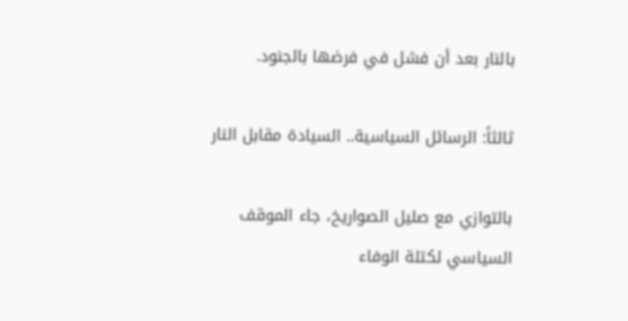بالنار بعد أن فشل في فرضها بالجنود.

ثالثاً: الرسائل السياسية.. السيادة مقابل النار

بالتوازي مع صليل الصواريخ، جاء الموقف السياسي لكتلة الوفاء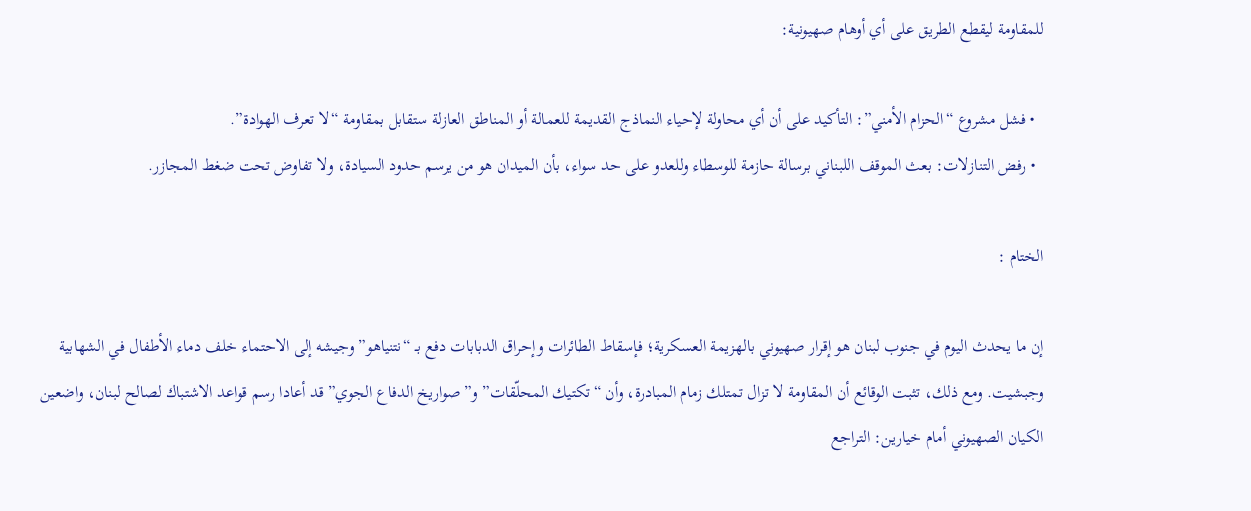للمقاومة ليقطع الطريق على أي أوهام صهيونية:

  • فشل مشروع “الحزام الأمني”: التأكيد على أن أي محاولة لإحياء النماذج القديمة للعمالة أو المناطق العازلة ستقابل بمقاومة “لا تعرف الهوادة”.
  • رفض التنازلات: بعث الموقف اللبناني برسالة حازمة للوسطاء وللعدو على حد سواء، بأن الميدان هو من يرسم حدود السيادة، ولا تفاوض تحت ضغط المجازر.

الختام :

إن ما يحدث اليوم في جنوب لبنان هو إقرار صهيوني بالهزيمة العسكرية؛ فإسقاط الطائرات وإحراق الدبابات دفع بـ “نتنياهو” وجيشه إلى الاحتماء خلف دماء الأطفال في الشهابية وجبشيت. ومع ذلك، تثبت الوقائع أن المقاومة لا تزال تمتلك زمام المبادرة، وأن “تكتيك المحلّقات” و”صواريخ الدفاع الجوي” قد أعادا رسم قواعد الاشتباك لصالح لبنان، واضعين الكيان الصهيوني أمام خيارين: التراجع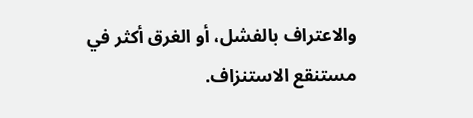والاعتراف بالفشل، أو الغرق أكثر في مستنقع الاستنزاف.